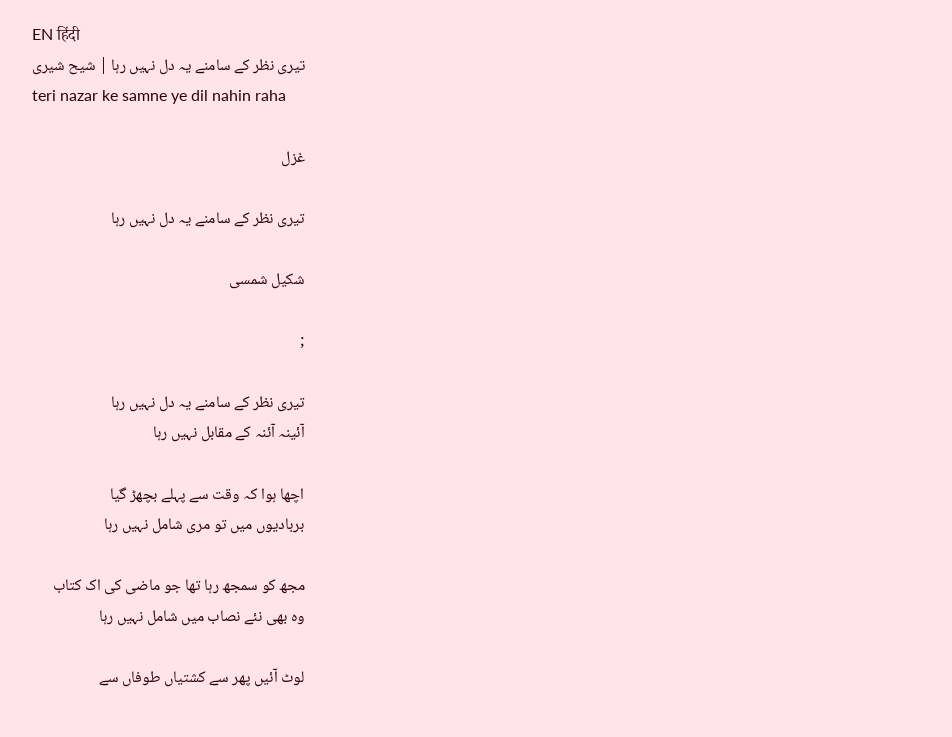EN हिंदी
تیری نظر کے سامنے یہ دل نہیں رہا | شیح شیری
teri nazar ke samne ye dil nahin raha

غزل

تیری نظر کے سامنے یہ دل نہیں رہا

شکیل شمسی

;

تیری نظر کے سامنے یہ دل نہیں رہا
آئینہ آئنہ کے مقابل نہیں رہا

اچھا ہوا کہ وقت سے پہلے بچھڑ گیا
بربادیوں میں تو مری شامل نہیں رہا

مجھ کو سمجھ رہا تھا جو ماضی کی اک کتاب
وہ بھی نئے نصاب میں شامل نہیں رہا

لوٹ آئیں پھر سے کشتیاں طوفاں سے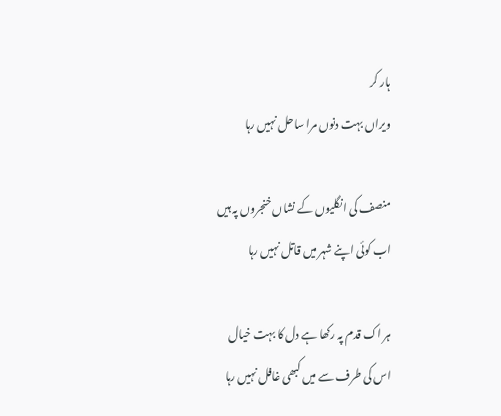ہار کر
ویراں بہت دنوں مرا ساحل نہیں رہا

منصف کی انگلیوں کے نشاں خنجروں پہ ہیں
اب کوئی اپنے شہر میں قاتل نہیں رہا

ہر اک قدم پہ رکھا ہے دل کا بہت خیال
اس کی طرف سے میں کبھی غافل نہیں رہا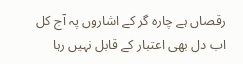رقصاں ہے چارہ گر کے اشاروں پہ آج کل
اب دل بھی اعتبار کے قابل نہیں رہا